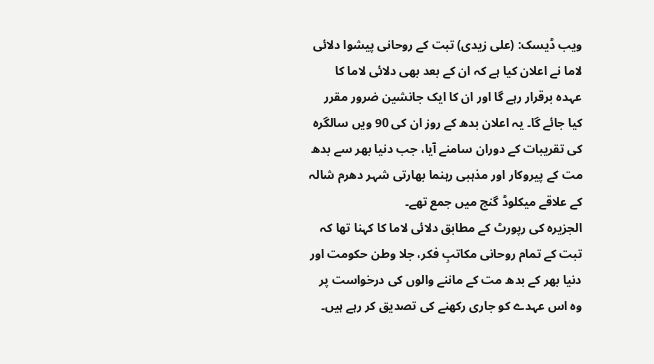ویب ڈیسک: (علی زیدی) تبت کے روحانی پیشوا دلائی لاما نے اعلان کیا ہے کہ ان کے بعد بھی دلائی لاما کا عہدہ برقرار رہے گا اور ان کا ایک جانشین ضرور مقرر کیا جائے گا۔ یہ اعلان بدھ کے روز ان کی 90 ویں سالگرہ کی تقریبات کے دوران سامنے آیا، جب دنیا بھر سے بدھ مت کے پیروکار اور مذہبی رہنما بھارتی شہر دھرم شالہ کے علاقے میکلوڈ گنج میں جمع تھے۔
الجزیرہ کی رپورٹ کے مطابق دلائی لاما کا کہنا تھا کہ تبت کے تمام روحانی مکاتبِ فکر، جلا وطن حکومت اور دنیا بھر کے بدھ مت کے ماننے والوں کی درخواست پر وہ اس عہدے کو جاری رکھنے کی تصدیق کر رہے ہیں۔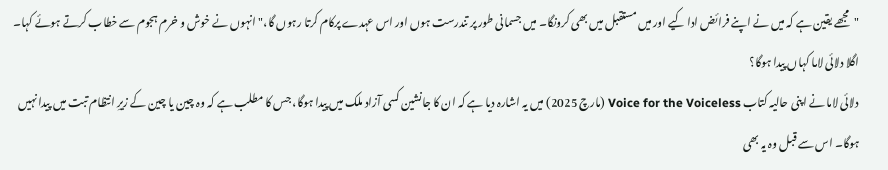"مجھے یقین ہے کہ میں نے اپنے فرائض ادا کیے اور میں مستقبل میں بھی کرونگا۔ میں جسمانی طور پر تندرست ہوں اور اس عہدے پرکام کرتا رہوں گا،" انہوں نے خوش و خرم ہجوم سے خطاب کرتے ہوئے کہا۔
اگلا دلائی لاما کہاں پیدا ہوگا؟
دلائی لاما نے اپنی حالیہ کتاب Voice for the Voiceless (مارچ 2025) میں یہ اشارہ دیا ہے کہ ان کا جانشین کسی آزاد ملک میں پیدا ہوگا، جس کا مطلب ہے کہ وہ چین یا چین کے زیرِ انتظام تبت میں پیدا نہیں ہوگا۔ اس سے قبل وہ یہ بھی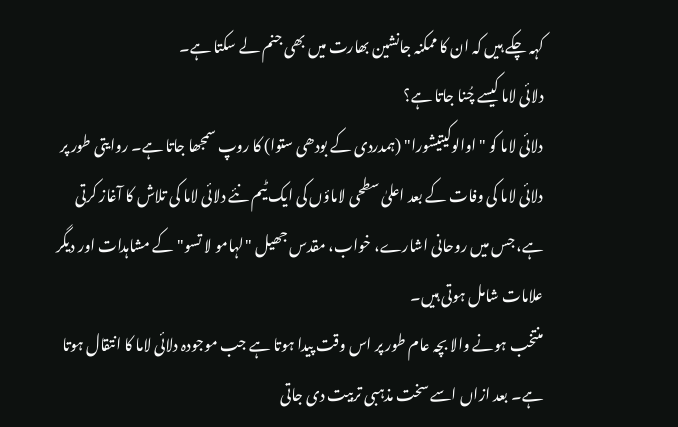کہہ چکے ہیں کہ ان کا ممکنہ جانشین بھارت میں بھی جنم لے سکتا ہے۔
دلائی لاما کیسے چُنا جاتا ہے؟
دلائی لاما کو "اوالوکیتیشورا" (ہمدردی کے بودھی ستوا) کا روپ سمجھا جاتا ہے۔ روایتی طور پر دلائی لاما کی وفات کے بعد اعلیٰ سطحی لاماؤں کی ایک ٹیم نئے دلائی لاما کی تلاش کا آغاز کرتی ہے، جس میں روحانی اشارے، خواب، مقدس جھیل "لہامو لا تسو" کے مشاہدات اور دیگر علامات شامل ہوتی ہیں۔
منتخب ہونے والا بچہ عام طور پر اس وقت پیدا ہوتا ہے جب موجودہ دلائی لاما کا انتقال ہوتا ہے۔ بعد ازاں اسے سخت مذہبی تربیت دی جاتی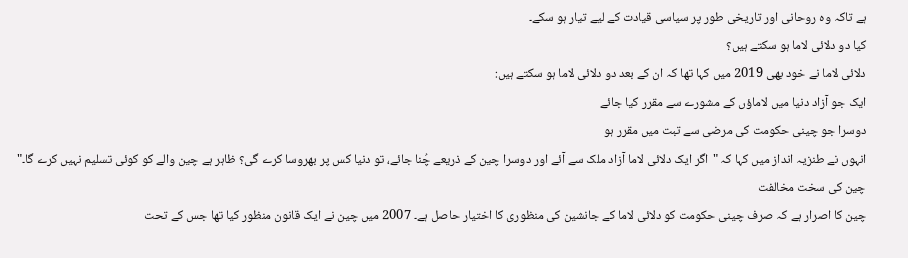ہے تاکہ وہ روحانی اور تاریخی طور پر سیاسی قیادت کے لیے تیار ہو سکے۔
کیا دو دلائی لاما ہو سکتے ہیں؟
دلائی لاما نے خود بھی 2019 میں کہا تھا کہ ان کے بعد دو دلائی لاما ہو سکتے ہیں:
ایک جو آزاد دنیا میں لاماؤں کے مشورے سے مقرر کیا جائے
دوسرا جو چینی حکومت کی مرضی سے تبت میں مقرر ہو
انہوں نے طنزیہ انداز میں کہا کہ "اگر ایک دلائی لاما آزاد ملک سے آئے اور دوسرا چین کے ذریعے چُنا جائے، تو دنیا کس پر بھروسا کرے گی؟ ظاہر ہے چین والے کو کوئی تسلیم نہیں کرے گا۔"
چین کی سخت مخالفت
چین کا اصرار ہے کہ صرف چینی حکومت کو دلائی لاما کے جانشین کی منظوری کا اختیار حاصل ہے۔ 2007 میں چین نے ایک قانون منظور کیا تھا جس کے تحت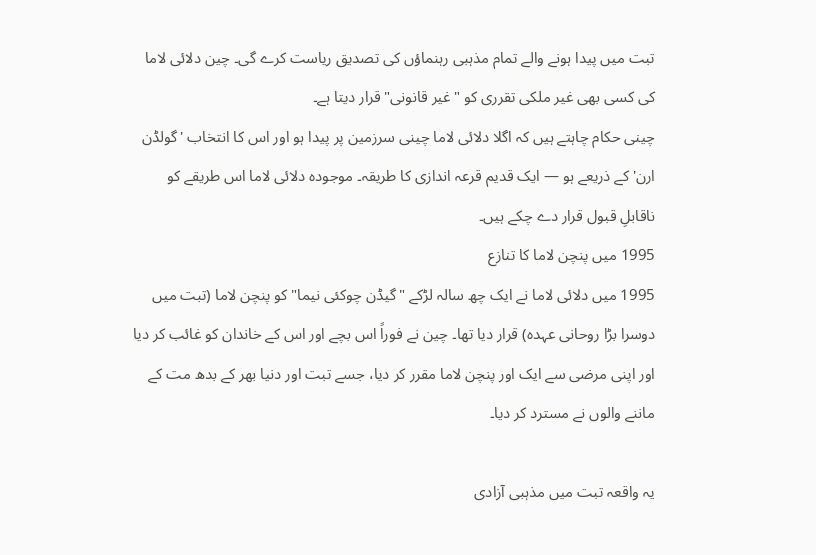تبت میں پیدا ہونے والے تمام مذہبی رہنماؤں کی تصدیق ریاست کرے گی۔ چین دلائی لاما کی کسی بھی غیر ملکی تقرری کو "غیر قانونی" قرار دیتا ہے۔
چینی حکام چاہتے ہیں کہ اگلا دلائی لاما چینی سرزمین پر پیدا ہو اور اس کا انتخاب 'گولڈن ارن' کے ذریعے ہو — ایک قدیم قرعہ اندازی کا طریقہ۔ موجودہ دلائی لاما اس طریقے کو ناقابلِ قبول قرار دے چکے ہیں۔
1995 میں پنچن لاما کا تنازع
1995 میں دلائی لاما نے ایک چھ سالہ لڑکے "گیڈن چوکئی نیما" کو پنچن لاما (تبت میں دوسرا بڑا روحانی عہدہ) قرار دیا تھا۔ چین نے فوراً اس بچے اور اس کے خاندان کو غائب کر دیا اور اپنی مرضی سے ایک اور پنچن لاما مقرر کر دیا، جسے تبت اور دنیا بھر کے بدھ مت کے ماننے والوں نے مسترد کر دیا۔

یہ واقعہ تبت میں مذہبی آزادی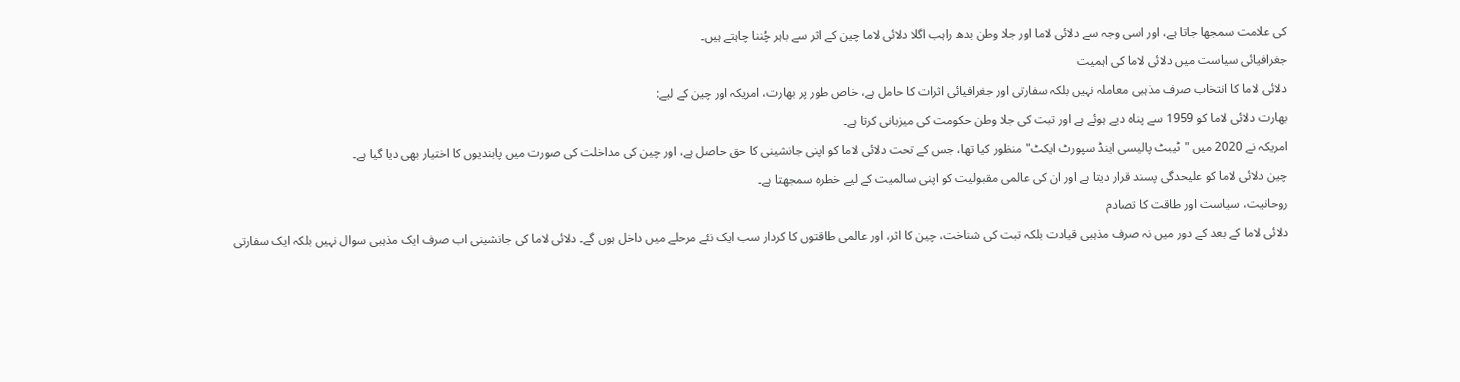کی علامت سمجھا جاتا ہے، اور اسی وجہ سے دلائی لاما اور جلا وطن بدھ راہب اگلا دلائی لاما چین کے اثر سے باہر چُننا چاہتے ہیں۔
جغرافیائی سیاست میں دلائی لاما کی اہمیت
دلائی لاما کا انتخاب صرف مذہبی معاملہ نہیں بلکہ سفارتی اور جغرافیائی اثرات کا حامل ہے، خاص طور پر بھارت، امریکہ اور چین کے لیے:
بھارت دلائی لاما کو 1959 سے پناہ دیے ہوئے ہے اور تبت کی جلا وطن حکومت کی میزبانی کرتا ہے۔
امریکہ نے 2020 میں "ٹیبٹ پالیسی اینڈ سپورٹ ایکٹ" منظور کیا تھا، جس کے تحت دلائی لاما کو اپنی جانشینی کا حق حاصل ہے، اور چین کی مداخلت کی صورت میں پابندیوں کا اختیار بھی دیا گیا ہے۔
چین دلائی لاما کو علیحدگی پسند قرار دیتا ہے اور ان کی عالمی مقبولیت کو اپنی سالمیت کے لیے خطرہ سمجھتا ہے۔
روحانیت، سیاست اور طاقت کا تصادم
دلائی لاما کے بعد کے دور میں نہ صرف مذہبی قیادت بلکہ تبت کی شناخت، چین کا اثر، اور عالمی طاقتوں کا کردار سب ایک نئے مرحلے میں داخل ہوں گے۔ دلائی لاما کی جانشینی اب صرف ایک مذہبی سوال نہیں بلکہ ایک سفارتی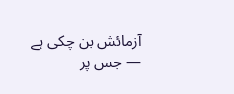آزمائش بن چکی ہے — جس پر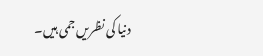دنیا کی نظریں جمی ہیں۔